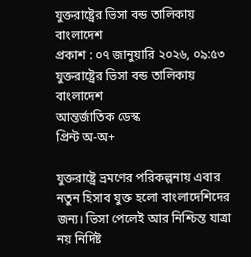যুক্তরাষ্ট্রের ভিসা বন্ড তালিকায় বাংলাদেশ
প্রকাশ : ০৭ জানুয়ারি ২০২৬, ০৯:৫৩
যুক্তরাষ্ট্রের ভিসা বন্ড তালিকায় বাংলাদেশ
আন্তর্জাতিক ডেস্ক
প্রিন্ট অ-অ+

যুক্তরাষ্ট্রে ভ্রমণের পরিকল্পনায় এবার নতুন হিসাব যুক্ত হলো বাংলাদেশিদের জন্য। ভিসা পেলেই আর নিশ্চিন্ত যাত্রা নয় নির্দিষ্ট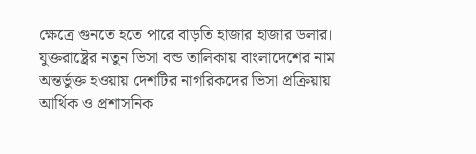ক্ষেত্রে গুনতে হতে পারে বাড়তি হাজার হাজার ডলার। যুক্তরাষ্ট্রের নতুন ভিসা বন্ড তালিকায় বাংলাদেশের নাম অন্তর্ভুক্ত হওয়ায় দেশটির নাগরিকদের ভিসা প্রক্রিয়ায় আর্থিক ও প্রশাসনিক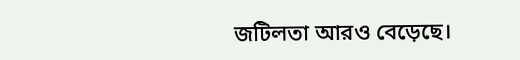জটিলতা আরও বেড়েছে।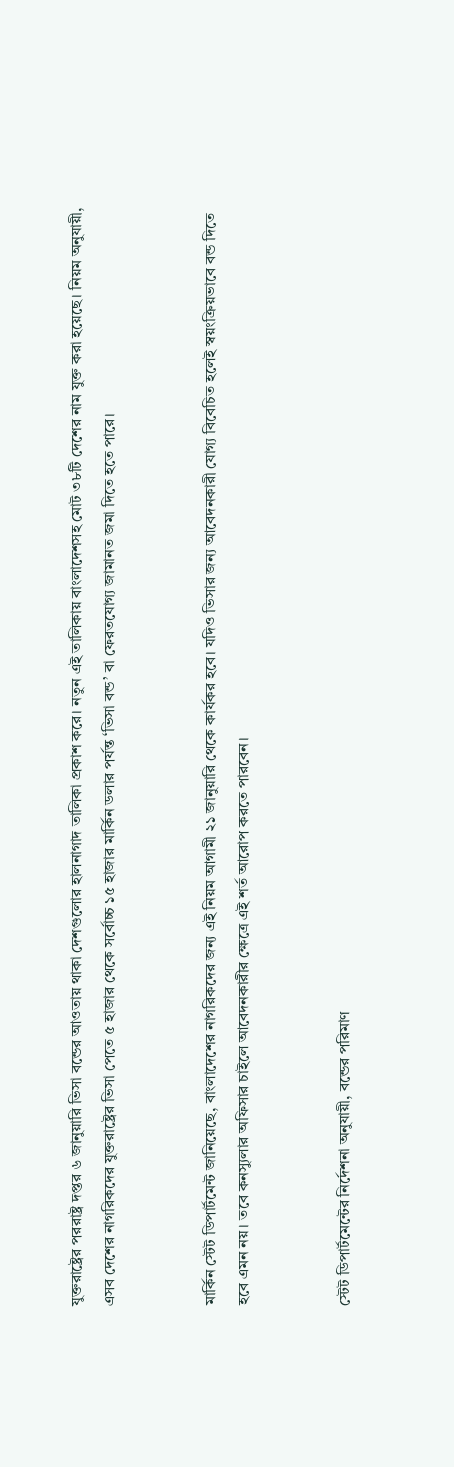যুক্তরাষ্ট্রের পররাষ্ট্র দপ্তর ৬ জানুয়ারি ভিসা বন্ডের আওতায় থাকা দেশগুলোর হালনাগাদ তালিকা প্রকাশ করে। নতুন এই তালিকায় বাংলাদেশসহ মোট ৩৮টি দেশের নাম যুক্ত করা হয়েছে। নিয়ম অনুযায়ী, এসব দেশের নাগরিকদের যুক্তরাষ্ট্রের ভিসা পেতে ৫ হাজার থেকে সর্বোচ্চ ১৫ হাজার মার্কিন ডলার পর্যন্ত ‘ভিসা বন্ড’ বা ফেরতযোগ্য জামানত জমা দিতে হতে পারে।


মার্কিন স্টেট ডিপার্টমেন্ট জানিয়েছে, বাংলাদেশের নাগরিকদের জন্য এই নিয়ম আগামী ২১ জানুয়ারি থেকে কার্যকর হবে। যদিও ভিসার জন্য আবেদনকারী যোগ্য বিবেচিত হলেই স্বয়ংক্রিয়ভাবে বন্ড দিতে হবে এমন নয়। তবে কনস্যুলার অফিসার চাইলে আবেদনকারীর ক্ষেত্রে এই শর্ত আরোপ করতে পারবেন।


স্টেট ডিপার্টমেন্টের নির্দেশনা অনুযায়ী, বন্ডের পরিমাণ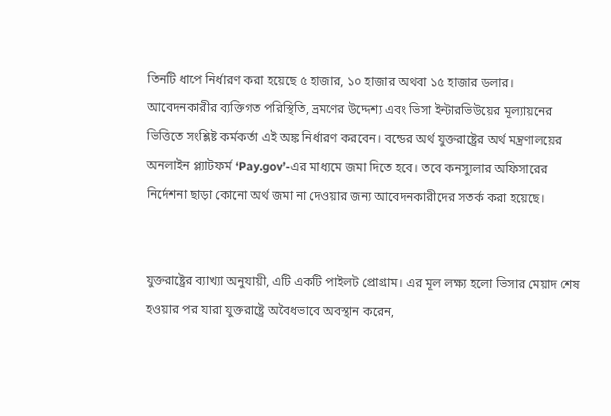তিনটি ধাপে নির্ধারণ করা হয়েছে ৫ হাজার, ১০ হাজার অথবা ১৫ হাজার ডলার। আবেদনকারীর ব্যক্তিগত পরিস্থিতি, ভ্রমণের উদ্দেশ্য এবং ভিসা ইন্টারভিউয়ের মূল্যায়নের ভিত্তিতে সংশ্লিষ্ট কর্মকর্তা এই অঙ্ক নির্ধারণ করবেন। বন্ডের অর্থ যুক্তরাষ্ট্রের অর্থ মন্ত্রণালয়ের অনলাইন প্ল্যাটফর্ম ‘Pay.gov’-এর মাধ্যমে জমা দিতে হবে। তবে কনস্যুলার অফিসারের নির্দেশনা ছাড়া কোনো অর্থ জমা না দেওয়ার জন্য আবেদনকারীদের সতর্ক করা হয়েছে।


যুক্তরাষ্ট্রের ব্যাখ্যা অনুযায়ী, এটি একটি পাইলট প্রোগ্রাম। এর মূল লক্ষ্য হলো ভিসার মেয়াদ শেষ হওয়ার পর যারা যুক্তরাষ্ট্রে অবৈধভাবে অবস্থান করেন,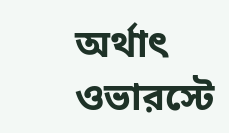অর্থাৎ ওভারস্টে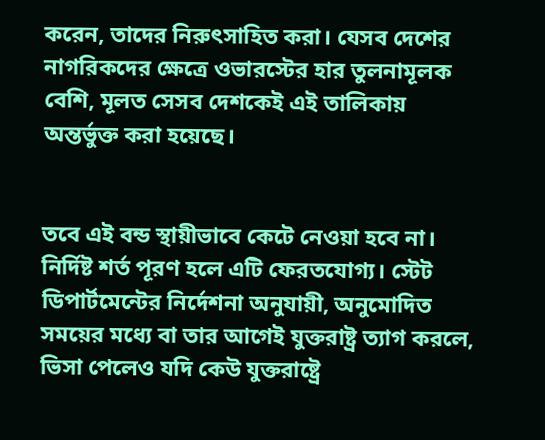করেন, তাদের নিরুৎসাহিত করা। যেসব দেশের নাগরিকদের ক্ষেত্রে ওভারস্টের হার তুলনামূলক বেশি, মূলত সেসব দেশকেই এই তালিকায় অন্তর্ভুক্ত করা হয়েছে।


তবে এই বন্ড স্থায়ীভাবে কেটে নেওয়া হবে না। নির্দিষ্ট শর্ত পূরণ হলে এটি ফেরতযোগ্য। স্টেট ডিপার্টমেন্টের নির্দেশনা অনুযায়ী, অনুমোদিত সময়ের মধ্যে বা তার আগেই যুক্তরাষ্ট্র ত্যাগ করলে, ভিসা পেলেও যদি কেউ যুক্তরাষ্ট্রে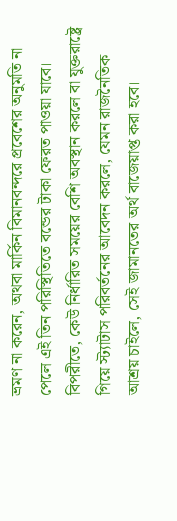ভ্রমণ না করেন, অথবা মার্কিন বিমানবন্দরে প্রবেশের অনুমতি না পেলে এই তিন পরিস্থিতিতে বন্ডের টাকা ফেরত পাওয়া যাবে। বিপরীতে, কেউ নির্ধারিত সময়ের বেশি অবস্থান করলে বা যুক্তরাষ্ট্রে গিয়ে স্ট্যাটাস পরিবর্তনের আবেদন করলে, যেমন রাজনৈতিক আশ্রয় চাইলে, সেই জামানতের অর্থ বাজেয়াপ্ত করা হবে।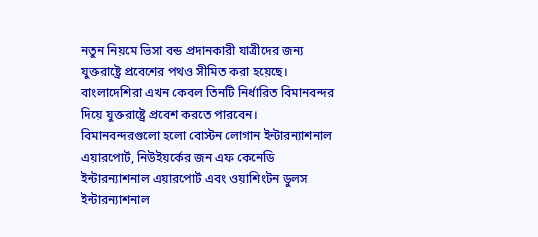নতুন নিয়মে ভিসা বন্ড প্রদানকারী যাত্রীদের জন্য যুক্তরাষ্ট্রে প্রবেশের পথও সীমিত করা হয়েছে। বাংলাদেশিরা এখন কেবল তিনটি নির্ধারিত বিমানবন্দর দিয়ে যুক্তরাষ্ট্রে প্রবেশ করতে পারবেন। বিমানবন্দরগুলো হলো বোস্টন লোগান ইন্টারন্যাশনাল এয়ারপোর্ট, নিউইয়র্কের জন এফ কেনেডি ইন্টারন্যাশনাল এয়ারপোর্ট এবং ওয়াশিংটন ডুলস ইন্টারন্যাশনাল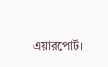এয়ারপোর্ট।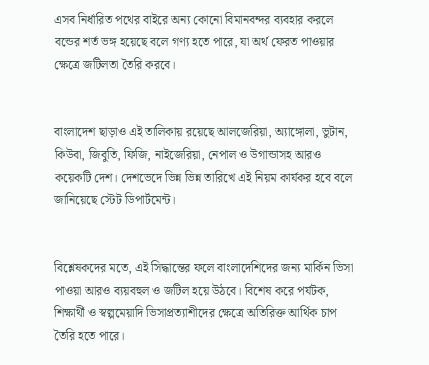এসব নির্ধারিত পথের বাইরে অন্য কোনো বিমানবন্দর ব্যবহার করলে বন্ডের শর্ত ভঙ্গ হয়েছে বলে গণ্য হতে পারে, যা অর্থ ফেরত পাওয়ার ক্ষেত্রে জটিলতা তৈরি করবে।


বাংলাদেশ ছাড়াও এই তালিকায় রয়েছে আলজেরিয়া, অ্যাঙ্গোলা, ভুটান, কিউবা, জিবুতি, ফিজি, নাইজেরিয়া, নেপাল ও উগান্ডাসহ আরও কয়েকটি দেশ। দেশভেদে ভিন্ন ভিন্ন তারিখে এই নিয়ম কার্যকর হবে বলে জানিয়েছে স্টেট ডিপার্টমেন্ট।


বিশ্লেষকদের মতে, এই সিদ্ধান্তের ফলে বাংলাদেশিদের জন্য মার্কিন ভিসা পাওয়া আরও ব্যয়বহুল ও জটিল হয়ে উঠবে। বিশেষ করে পর্যটক, শিক্ষার্থী ও স্বল্পমেয়াদি ভিসাপ্রত্যাশীদের ক্ষেত্রে অতিরিক্ত আর্থিক চাপ তৈরি হতে পারে।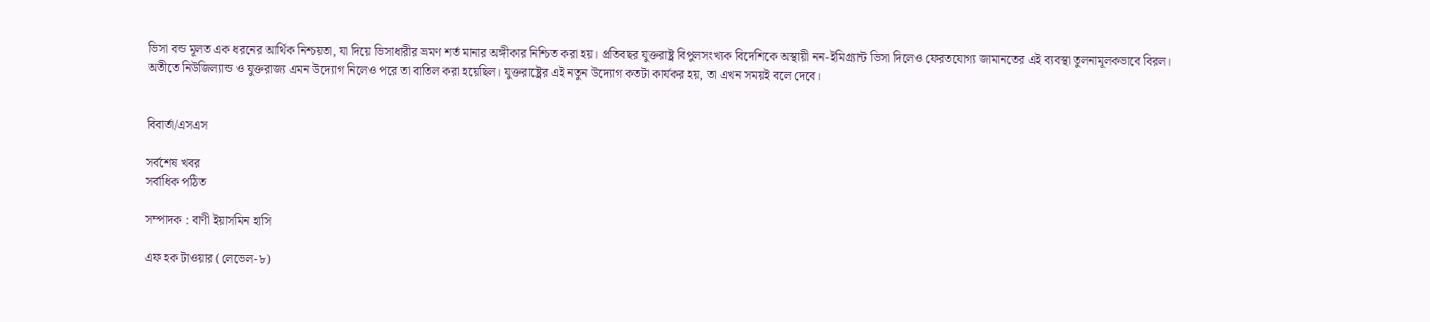ভিসা বন্ড মূলত এক ধরনের আর্থিক নিশ্চয়তা, যা দিয়ে ভিসাধারীর ভ্রমণ শর্ত মানার অঙ্গীকার নিশ্চিত করা হয়। প্রতিবছর যুক্তরাষ্ট্র বিপুলসংখ্যক বিদেশিকে অস্থায়ী নন-ইমিগ্র্যান্ট ভিসা দিলেও ফেরতযোগ্য জামানতের এই ব্যবস্থা তুলনামূলকভাবে বিরল। অতীতে নিউজিল্যান্ড ও যুক্তরাজ্য এমন উদ্যোগ নিলেও পরে তা বাতিল করা হয়েছিল। যুক্তরাষ্ট্রের এই নতুন উদ্যোগ কতটা কার্যকর হয়, তা এখন সময়ই বলে দেবে।


বিবার্তা/এসএস

সর্বশেষ খবর
সর্বাধিক পঠিত

সম্পাদক : বাণী ইয়াসমিন হাসি

এফ হক টাওয়ার (লেভেল-৮)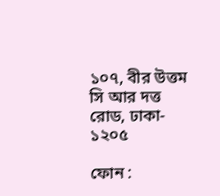১০৭, বীর উত্তম সি আর দত্ত রোড, ঢাকা- ১২০৫

ফোন :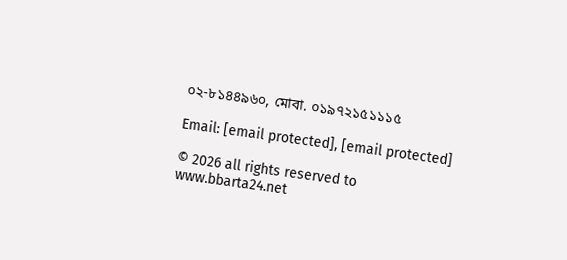০২-৮১৪৪৯৬০, মোবা. ০১৯৭২১৫১১১৫

Email: [email protected], [email protected]

© 2026 all rights reserved to www.bbarta24.net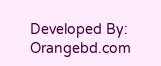Developed By: Orangebd.com